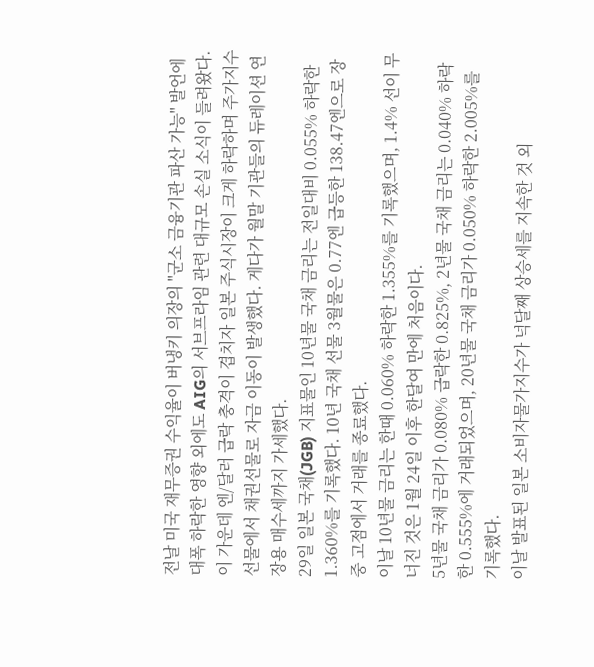전날 미국 재무증권 수익율이 버냉키 의장의 "군소 금융기관 파산 가능" 발언에 대폭 하락한 영향 외에도 AIG의 서브프라임 관련 대규모 손실 소식이 들려왔다.
이 가운데 엔/달러 급락 충격이 겹치자 일본 주식시장이 크게 하락하며 주가지수선물에서 채권선물로 자금 이동이 발생했다. 게다가 월말 기관들의 듀레이션 연장용 매수세까지 가세했다.
29일 일본 국채(JGB) 지표물인 10년물 국채 금리는 전일대비 0.055% 하락한 1.360%를 기록했다. 10년 국채 선물 3월물은 0.77엔 급등한 138.47엔으로 장중 고점에서 거래를 종료했다.
이날 10년물 금리는 한때 0.060% 하락한 1.355%를 기록했으며, 1.4% 선이 무너진 것은 1월 24일 이후 한달여 만에 처음이다.
5년물 국채 금리가 0.080% 급락한 0.825%, 2년물 국채 금리는 0.040% 하락한 0.555%에 거래되었으며, 20년물 국채 금리가 0.050% 하락한 2.005%를 기록했다.
이날 발표된 일본 소비자물가지수가 넉달째 상승세를 지속한 것 외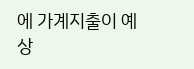에 가계지출이 예상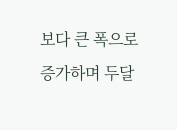보다 큰 폭으로 증가하며 두달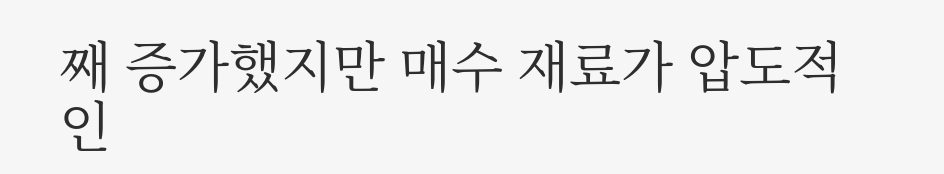째 증가했지만 매수 재료가 압도적인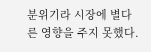분위기라 시장에 별다른 영향을 주지 못했다.